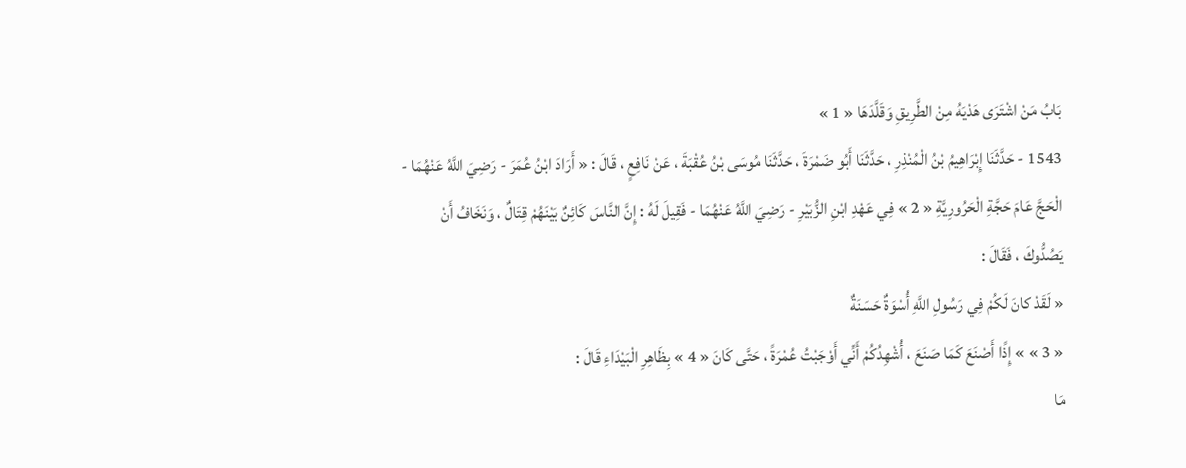بَابُ مَنْ اشْتَرَى هَدْيَهُ مِنْ الطَّرِيقِ وَقَلَّدَهَا « 1 »
1543 - حَدَّثَنَا إِبْرَاهِيمُ بْنُ الْمُنْذِرِ ، حَدَّثَنَا أَبُو ضَمْرَةَ ، حَدَّثَنَا مُوسَى بْنُ عُقْبَةَ ، عَنْ نَافِعٍ ، قَالَ : « أَرَادَ ابْنُ عُمَرَ - رَضِيَ اللَّهُ عَنْهُمَا - الْحَجَّ عَامَ حَجَّةِ الْحَرُورِيَّةِ « 2 » فِي عَهْدِ ابْنِ الزُّبَيْرِ - رَضِيَ اللَّهُ عَنْهُمَا - فَقِيلَ لَهُ : إِنَّ النَّاسَ كَائِنٌ بَيْنَهُمْ قِتَالٌ ، وَنَخَافُ أَنْ يَصُدُّوكَ ، فَقَالَ :
« لَقَدْ كانَ لَكُمْ فِي رَسُولِ اللَّهِ أُسْوَةٌ حَسَنَةٌ
« 3 » » إِذًا أَصْنَعَ كَمَا صَنَعَ ، أُشْهِدُكُمْ أَنِّي أَوْجَبْتُ عُمْرَةً ، حَتَّى كَانَ « 4 » بِظَاهِرِ الْبَيْدَاءِ قَالَ :
مَا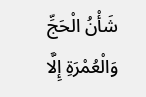شَأْنُ الْحَجِّ وَالْعُمْرَةِ إِلَّا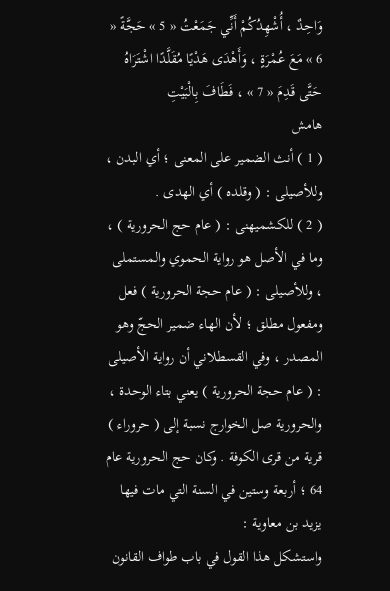وَاحِدٌ ، أُشْهِدُكُمْ أَنِّي جَمَعْتُ « 5 » حَجَّةً « 6 » مَعَ عُمْرَةٍ ، وَأَهْدَى هَدْيًا مُقَلَّدًا اشْتَرَاهُ حَتَّى قَدِمَ « 7 » ، فَطَافَ بِالْبَيْتِ
هامش
( 1 ) أنث الضمير على المعنى ؛ أي البدن ، وللأصيلى : ( وقلده ) أي الهدى .
( 2 ) للكشميهنى : ( عام حج الحرورية ) ، وما في الأصل هو رواية الحموي والمستملى ، وللأصيلى : ( عام حجة الحرورية ) فعل ومفعول مطلق ؛ لأن الهاء ضمير الحجّ وهو المصدر ، وفي القسطلاني أن رواية الأصيلى : ( عام حجة الحرورية ) يعني بتاء الوحدة ، والحرورية صل الخوارج نسبة إلى ( حروراء ) قرية من قرى الكوفة . وكان حج الحرورية عام 64 ؛ أربعة وستين في السنة التي مات فيها يزيد بن معاوية :
واستشكل هذا القول في باب طواف القانون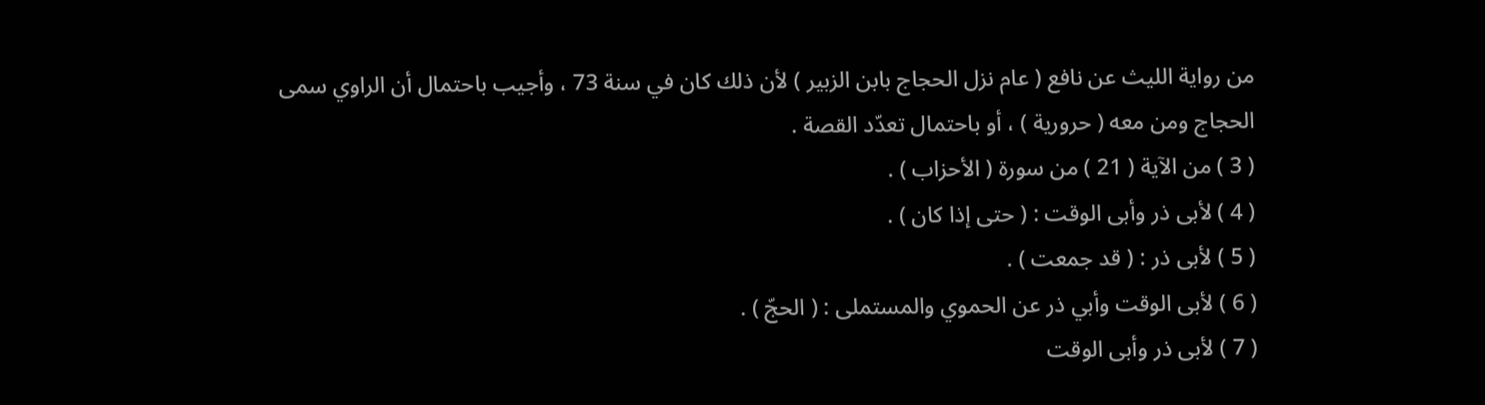من رواية الليث عن نافع ( عام نزل الحجاج بابن الزبير ) لأن ذلك كان في سنة 73 ، وأجيب باحتمال أن الراوي سمى الحجاج ومن معه ( حرورية ) ، أو باحتمال تعدّد القصة .
( 3 ) من الآية ( 21 ) من سورة ( الأحزاب ) .
( 4 ) لأبى ذر وأبى الوقت : ( حتى إذا كان ) .
( 5 ) لأبى ذر : ( قد جمعت ) .
( 6 ) لأبى الوقت وأبي ذر عن الحموي والمستملى : ( الحجّ ) .
( 7 ) لأبى ذر وأبى الوقت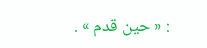: « حين قدم » .